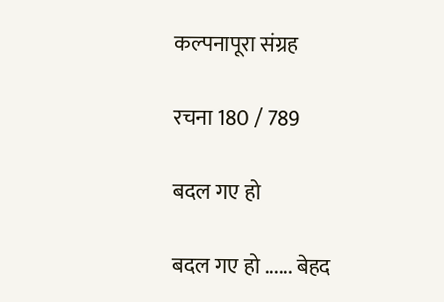कल्पनापूरा संग्रह

रचना 180 / 789

बदल गए हो

बदल गए हो ...... बेहद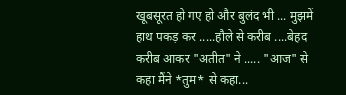खूबसूरत हो गए हो और बुलंद भी ... मुझमें हाथ पकड़ कर .....हौले से करीब ....बेहद करीब आकर "अतीत" ने ..... "आज" से कहा मैंने *तुम* से कहा...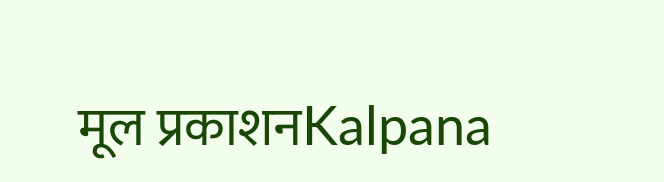मूल प्रकाशनKalpana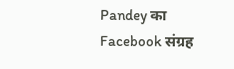Pandey का Facebook संग्रह